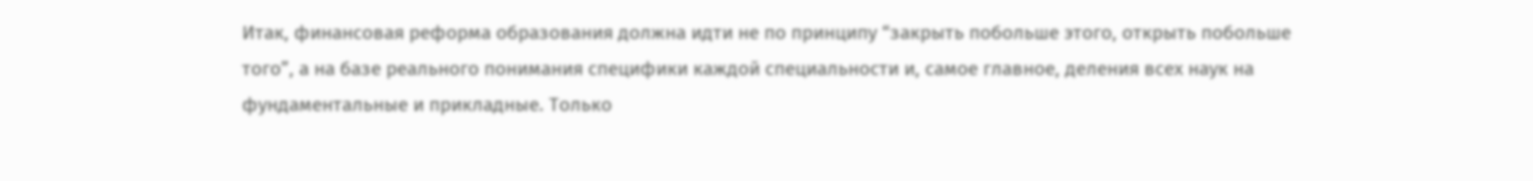Итак, финансовая реформа образования должна идти не по принципу “закрыть побольше этого, открыть побольше того”, а на базе реального понимания специфики каждой специальности и, самое главное, деления всех наук на фундаментальные и прикладные. Только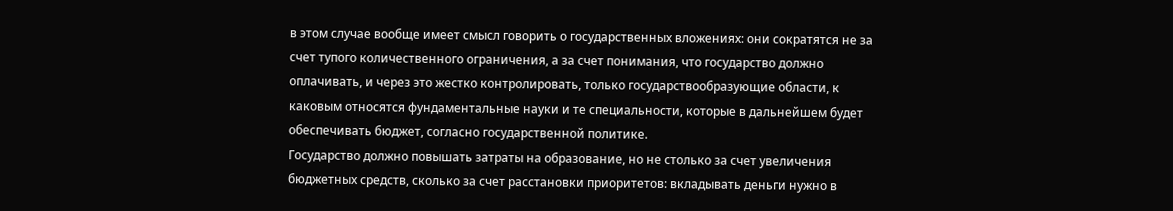в этом случае вообще имеет смысл говорить о государственных вложениях: они сократятся не за счет тупого количественного ограничения, а за счет понимания, что государство должно оплачивать, и через это жестко контролировать, только государствообразующие области, к каковым относятся фундаментальные науки и те специальности, которые в дальнейшем будет обеспечивать бюджет, согласно государственной политике.
Государство должно повышать затраты на образование, но не столько за счет увеличения бюджетных средств, сколько за счет расстановки приоритетов: вкладывать деньги нужно в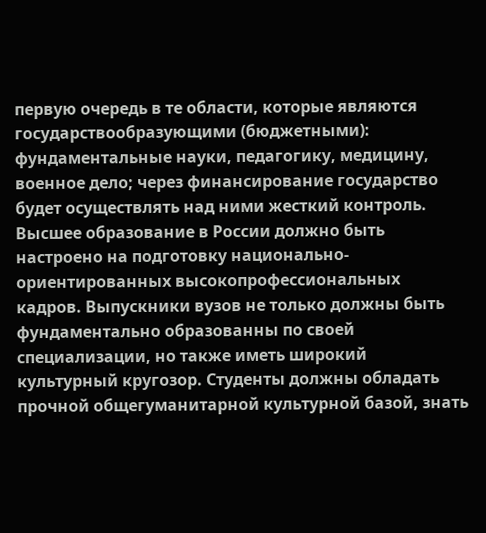первую очередь в те области, которые являются государствообразующими (бюджетными): фундаментальные науки, педагогику, медицину, военное дело; через финансирование государство будет осуществлять над ними жесткий контроль.
Высшее образование в России должно быть настроено на подготовку национально-ориентированных высокопрофессиональных кадров. Выпускники вузов не только должны быть фундаментально образованны по своей специализации, но также иметь широкий культурный кругозор. Студенты должны обладать прочной общегуманитарной культурной базой, знать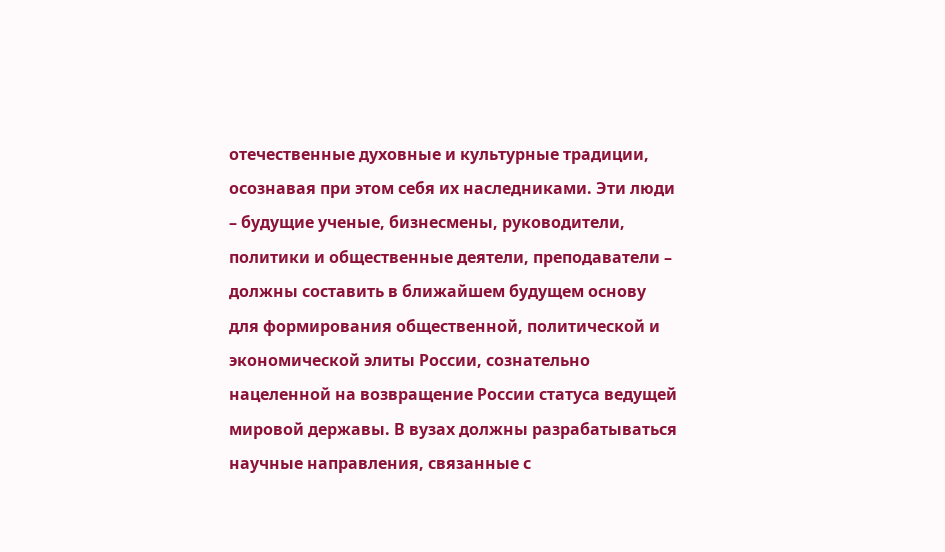отечественные духовные и культурные традиции, осознавая при этом себя их наследниками. Эти люди – будущие ученые, бизнесмены, руководители, политики и общественные деятели, преподаватели – должны составить в ближайшем будущем основу для формирования общественной, политической и экономической элиты России, сознательно нацеленной на возвращение России статуса ведущей мировой державы. В вузах должны разрабатываться научные направления, связанные с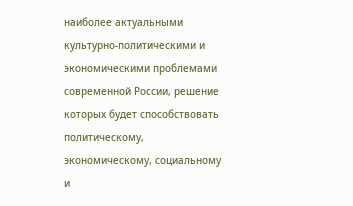наиболее актуальными культурно-политическими и экономическими проблемами современной России, решение которых будет способствовать политическому, экономическому, социальному и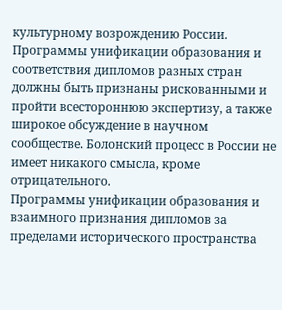культурному возрождению России.
Программы унификации образования и соответствия дипломов разных стран должны быть признаны рискованными и пройти всестороннюю экспертизу, а также широкое обсуждение в научном сообществе. Болонский процесс в России не имеет никакого смысла, кроме отрицательного.
Программы унификации образования и взаимного признания дипломов за пределами исторического пространства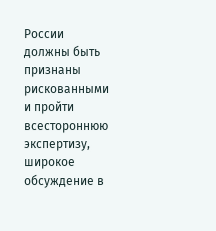России должны быть признаны рискованными и пройти всестороннюю экспертизу, широкое обсуждение в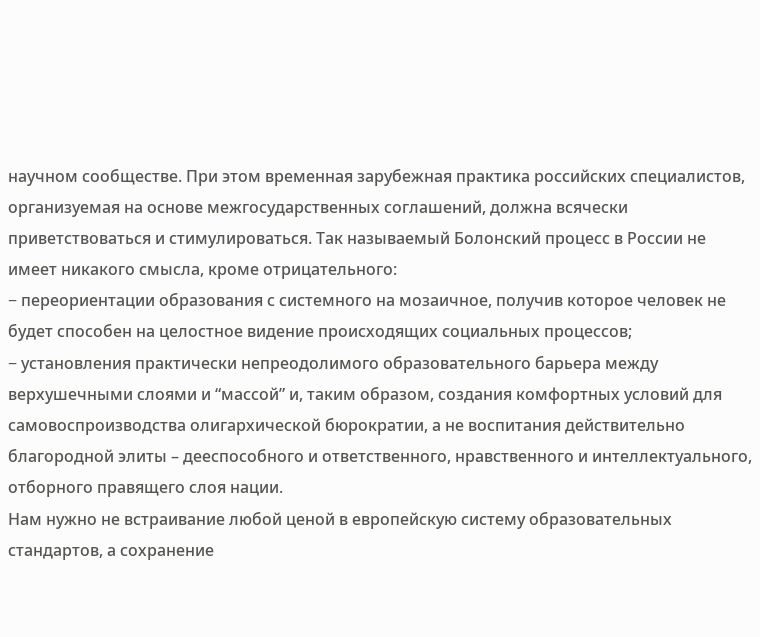научном сообществе. При этом временная зарубежная практика российских специалистов, организуемая на основе межгосударственных соглашений, должна всячески приветствоваться и стимулироваться. Так называемый Болонский процесс в России не имеет никакого смысла, кроме отрицательного:
− переориентации образования с системного на мозаичное, получив которое человек не будет способен на целостное видение происходящих социальных процессов;
− установления практически непреодолимого образовательного барьера между верхушечными слоями и “массой” и, таким образом, создания комфортных условий для самовоспроизводства олигархической бюрократии, а не воспитания действительно благородной элиты – дееспособного и ответственного, нравственного и интеллектуального, отборного правящего слоя нации.
Нам нужно не встраивание любой ценой в европейскую систему образовательных стандартов, а сохранение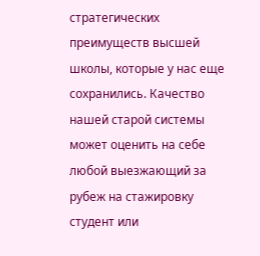стратегических преимуществ высшей школы, которые у нас еще сохранились. Качество нашей старой системы может оценить на себе любой выезжающий за рубеж на стажировку студент или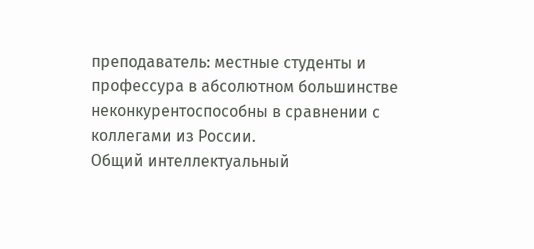преподаватель: местные студенты и профессура в абсолютном большинстве неконкурентоспособны в сравнении с коллегами из России.
Общий интеллектуальный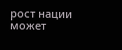рост нации может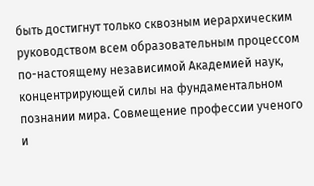быть достигнут только сквозным иерархическим руководством всем образовательным процессом по-настоящему независимой Академией наук, концентрирующей силы на фундаментальном познании мира. Совмещение профессии ученого и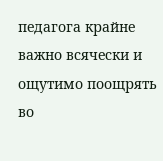педагога крайне важно всячески и ощутимо поощрять во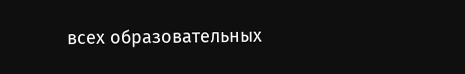всех образовательных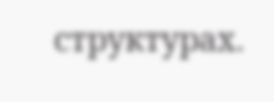структурах.